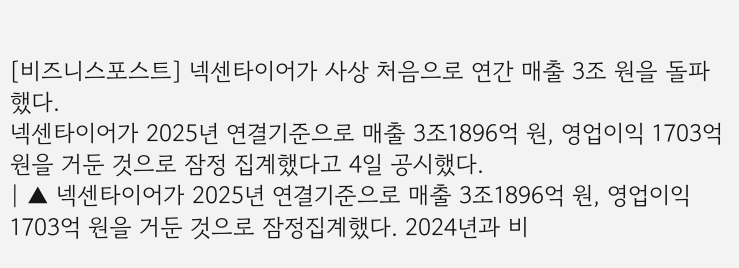[비즈니스포스트] 넥센타이어가 사상 처음으로 연간 매출 3조 원을 돌파했다.
넥센타이어가 2025년 연결기준으로 매출 3조1896억 원, 영업이익 1703억 원을 거둔 것으로 잠정 집계했다고 4일 공시했다.
| ▲ 넥센타이어가 2025년 연결기준으로 매출 3조1896억 원, 영업이익 1703억 원을 거둔 것으로 잠정집계했다. 2024년과 비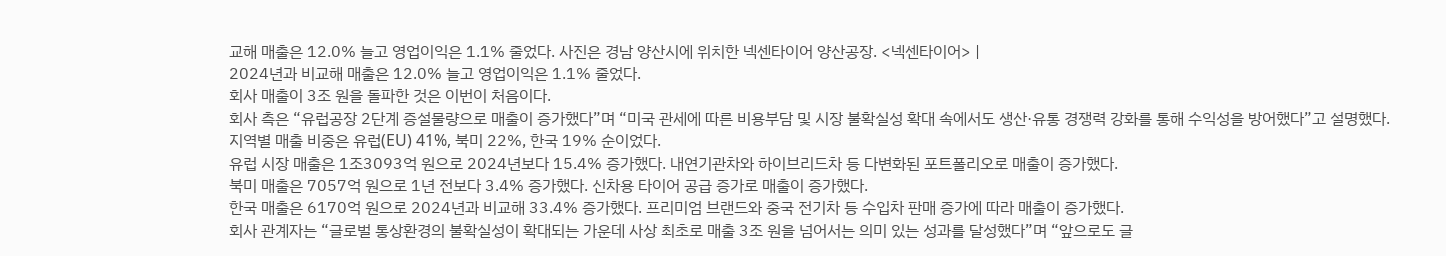교해 매출은 12.0% 늘고 영업이익은 1.1% 줄었다. 사진은 경남 양산시에 위치한 넥센타이어 양산공장. <넥센타이어> |
2024년과 비교해 매출은 12.0% 늘고 영업이익은 1.1% 줄었다.
회사 매출이 3조 원을 돌파한 것은 이번이 처음이다.
회사 측은 “유럽공장 2단계 증설물량으로 매출이 증가했다”며 “미국 관세에 따른 비용부담 및 시장 불확실성 확대 속에서도 생산·유통 경쟁력 강화를 통해 수익성을 방어했다”고 설명했다.
지역별 매출 비중은 유럽(EU) 41%, 북미 22%, 한국 19% 순이었다.
유럽 시장 매출은 1조3093억 원으로 2024년보다 15.4% 증가했다. 내연기관차와 하이브리드차 등 다변화된 포트폴리오로 매출이 증가했다.
북미 매출은 7057억 원으로 1년 전보다 3.4% 증가했다. 신차용 타이어 공급 증가로 매출이 증가했다.
한국 매출은 6170억 원으로 2024년과 비교해 33.4% 증가했다. 프리미엄 브랜드와 중국 전기차 등 수입차 판매 증가에 따라 매출이 증가했다.
회사 관계자는 “글로벌 통상환경의 불확실성이 확대되는 가운데 사상 최초로 매출 3조 원을 넘어서는 의미 있는 성과를 달성했다”며 “앞으로도 글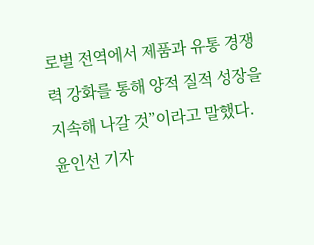로벌 전역에서 제품과 유통 경쟁력 강화를 통해 양적 질적 성장을 지속해 나갈 것”이라고 말했다. 윤인선 기자